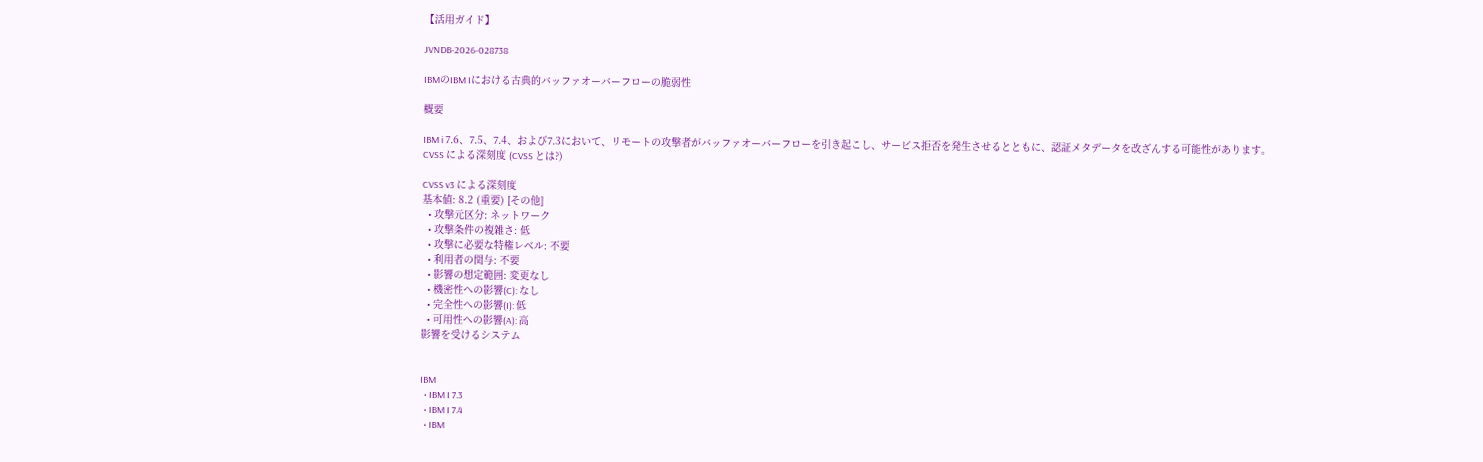【活用ガイド】

JVNDB-2026-028738

IBMのIBM Iにおける古典的バッファオーバーフローの脆弱性

概要

IBM i 7.6、7.5、7.4、および7.3において、リモートの攻撃者がバッファオーバーフローを引き起こし、サービス拒否を発生させるとともに、認証メタデータを改ざんする可能性があります。
CVSS による深刻度 (CVSS とは?)

CVSS v3 による深刻度
基本値: 8.2 (重要) [その他]
  • 攻撃元区分: ネットワーク
  • 攻撃条件の複雑さ: 低
  • 攻撃に必要な特権レベル: 不要
  • 利用者の関与: 不要
  • 影響の想定範囲: 変更なし
  • 機密性への影響(C): なし
  • 完全性への影響(I): 低
  • 可用性への影響(A): 高
影響を受けるシステム


IBM
  • IBM I 7.3
  • IBM I 7.4
  • IBM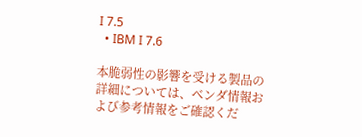I 7.5
  • IBM I 7.6

本脆弱性の影響を受ける製品の詳細については、ベンダ情報および参考情報をご確認くだ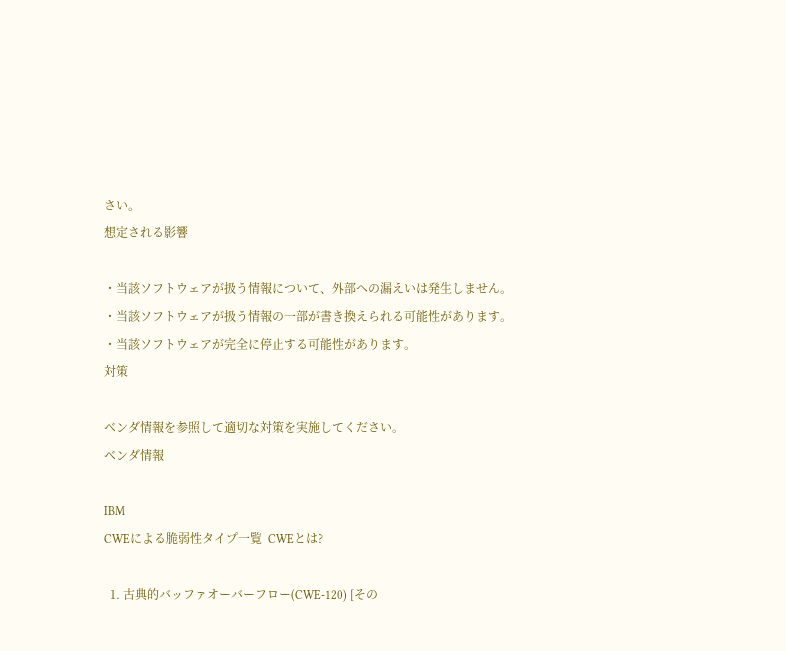さい。
想定される影響

・当該ソフトウェアが扱う情報について、外部への漏えいは発生しません。
・当該ソフトウェアが扱う情報の一部が書き換えられる可能性があります。
・当該ソフトウェアが完全に停止する可能性があります。
対策

ベンダ情報を参照して適切な対策を実施してください。
ベンダ情報

IBM
CWEによる脆弱性タイプ一覧  CWEとは?

  1. 古典的バッファオーバーフロー(CWE-120) [その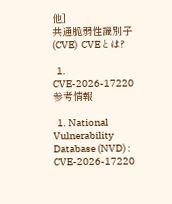他]
共通脆弱性識別子(CVE)  CVEとは?

  1. CVE-2026-17220
参考情報

  1. National Vulnerability Database (NVD) : CVE-2026-17220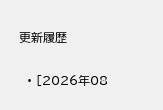更新履歴

  • [2026年08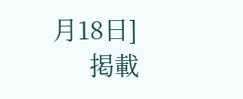月18日]
      掲載